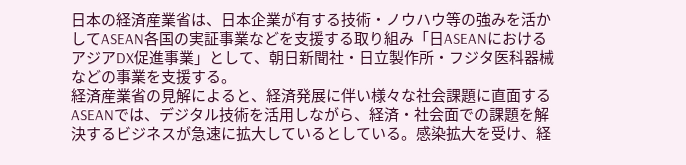日本の経済産業省は、日本企業が有する技術・ノウハウ等の強みを活かしてASEAN各国の実証事業などを支援する取り組み「日ASEANにおけるアジアDX促進事業」として、朝日新聞社・日立製作所・フジタ医科器械などの事業を支援する。
経済産業省の見解によると、経済発展に伴い様々な社会課題に直面するASEANでは、デジタル技術を活用しながら、経済・社会面での課題を解決するビジネスが急速に拡大しているとしている。感染拡大を受け、経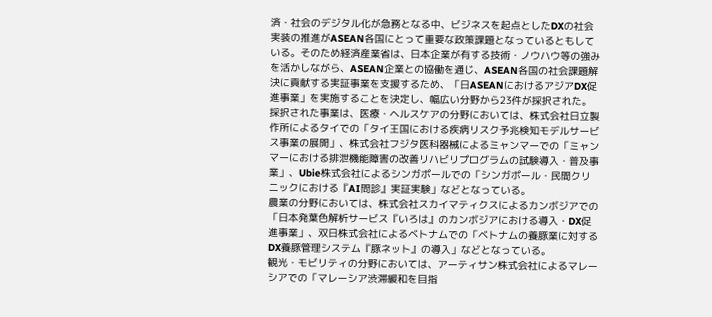済・社会のデジタル化が急務となる中、ビジネスを起点としたDXの社会実装の推進がASEAN各国にとって重要な政策課題となっているともしている。そのため経済産業省は、日本企業が有する技術・ノウハウ等の強みを活かしながら、ASEAN企業との協働を通じ、ASEAN各国の社会課題解決に貢献する実証事業を支援するため、「日ASEANにおけるアジアDX促進事業」を実施することを決定し、幅広い分野から23件が採択された。
採択された事業は、医療・ヘルスケアの分野においては、株式会社日立製作所によるタイでの「タイ王国における疾病リスク予兆検知モデルサービス事業の展開」、株式会社フジタ医科器械によるミャンマーでの「ミャンマーにおける排泄機能障害の改善リハビリプログラムの試験導入・普及事業」、Ubie株式会社によるシンガポールでの「シンガポール・民間クリニックにおける『AI問診』実証実験」などとなっている。
農業の分野においては、株式会社スカイマティクスによるカンボジアでの「日本発葉色解析サービス『いろは』のカンボジアにおける導入・DX促進事業」、双日株式会社によるベトナムでの「ベトナムの養豚業に対するDX養豚管理システム『豚ネット』の導入」などとなっている。
観光・モビリティの分野においては、アーティサン株式会社によるマレーシアでの「マレーシア渋滞緩和を目指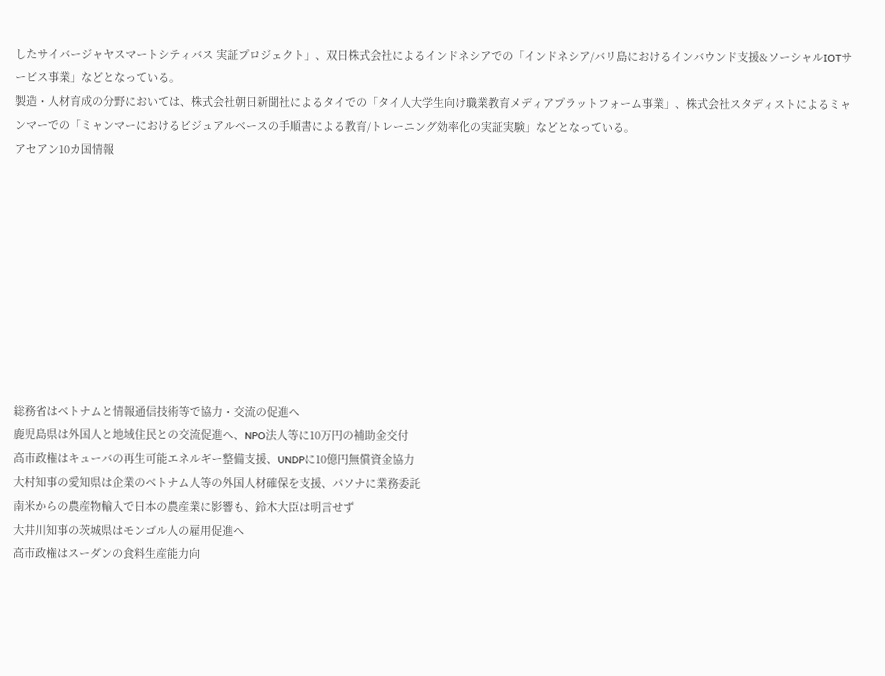したサイバージャヤスマートシティバス 実証プロジェクト」、双日株式会社によるインドネシアでの「インドネシア/バリ島におけるインバウンド支援&ソーシャルIOTサービス事業」などとなっている。
製造・人材育成の分野においては、株式会社朝日新聞社によるタイでの「タイ人大学生向け職業教育メディアプラットフォーム事業」、株式会社スタディストによるミャンマーでの「ミャンマーにおけるビジュアルベースの手順書による教育/トレーニング効率化の実証実験」などとなっている。
アセアン10カ国情報










総務省はベトナムと情報通信技術等で協力・交流の促進へ
鹿児島県は外国人と地域住民との交流促進へ、NPO法人等に10万円の補助金交付
高市政権はキューバの再生可能エネルギー整備支援、UNDPに10億円無償資金協力
大村知事の愛知県は企業のベトナム人等の外国人材確保を支援、パソナに業務委託
南米からの農産物輸入で日本の農産業に影響も、鈴木大臣は明言せず
大井川知事の茨城県はモンゴル人の雇用促進へ
高市政権はスーダンの食料生産能力向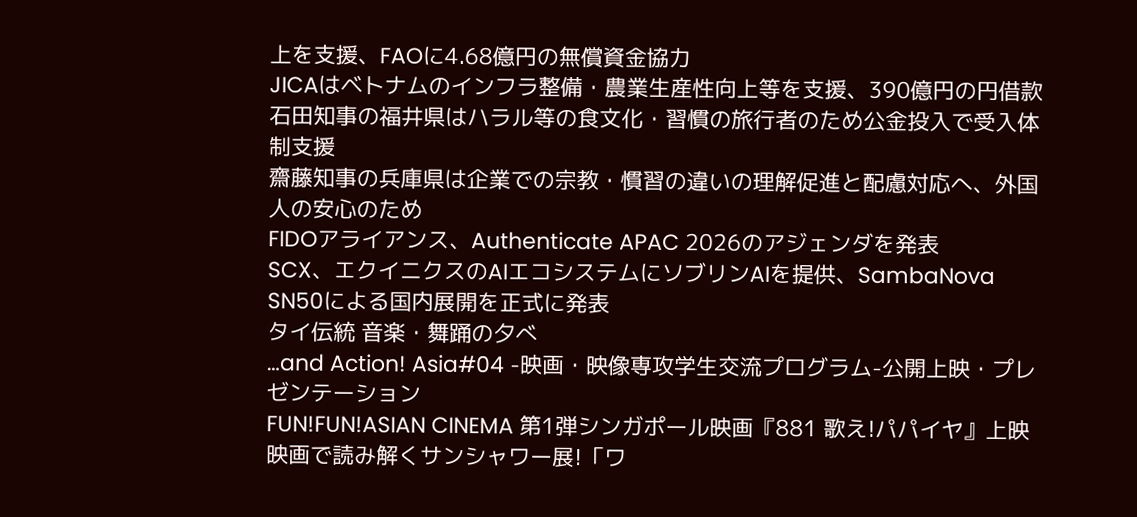上を支援、FAOに4.68億円の無償資金協力
JICAはベトナムのインフラ整備・農業生産性向上等を支援、390億円の円借款
石田知事の福井県はハラル等の食文化・習慣の旅行者のため公金投入で受入体制支援
齋藤知事の兵庫県は企業での宗教・慣習の違いの理解促進と配慮対応へ、外国人の安心のため
FIDOアライアンス、Authenticate APAC 2026のアジェンダを発表
SCX、エクイニクスのAIエコシステムにソブリンAIを提供、SambaNova SN50による国内展開を正式に発表
タイ伝統 音楽・舞踊の夕べ
…and Action! Asia#04 -映画・映像専攻学生交流プログラム-公開上映・プレゼンテーション
FUN!FUN!ASIAN CINEMA 第1弾シンガポール映画『881 歌え!パパイヤ』上映
映画で読み解くサンシャワー展!「ワ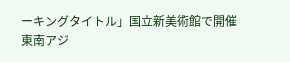ーキングタイトル」国立新美術館で開催
東南アジ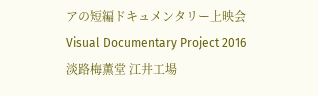アの短編ドキュメンタリー上映会Visual Documentary Project 2016
淡路梅薫堂 江井工場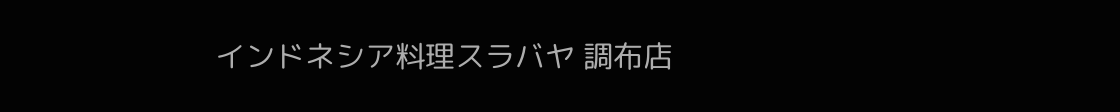インドネシア料理スラバヤ 調布店